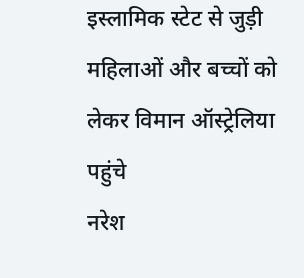इस्लामिक स्टेट से जुड़ी महिलाओं और बच्चों को लेकर विमान ऑस्ट्रेलिया पहुंचे
नरेश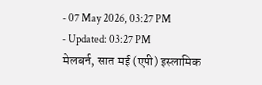- 07 May 2026, 03:27 PM
- Updated: 03:27 PM
मेलबर्न, सात मई (एपी) इस्लामिक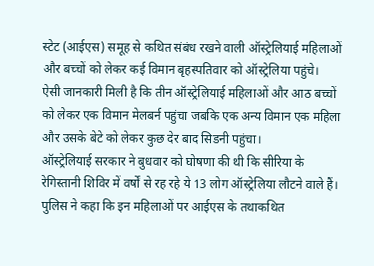स्टेट (आईएस) समूह से कथित संबंध रखने वाली ऑस्ट्रेलियाई महिलाओं और बच्चों को लेकर कई विमान बृहस्पतिवार को ऑस्ट्रेलिया पहुंचे।
ऐसी जानकारी मिली है कि तीन ऑस्ट्रेलियाई महिलाओं और आठ बच्चों को लेकर एक विमान मेलबर्न पहुंचा जबकि एक अन्य विमान एक महिला और उसके बेटे को लेकर कुछ देर बाद सिडनी पहुंचा।
ऑस्ट्रेलियाई सरकार ने बुधवार को घोषणा की थी कि सीरिया के रेगिस्तानी शिविर में वर्षों से रह रहे ये 13 लोग ऑस्ट्रेलिया लौटने वाले हैं।
पुलिस ने कहा कि इन महिलाओं पर आईएस के तथाकथित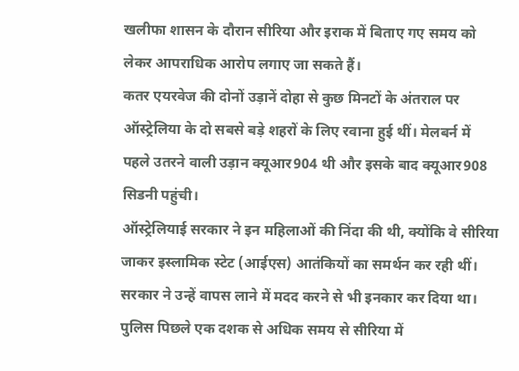खलीफा शासन के दौरान सीरिया और इराक में बिताए गए समय को लेकर आपराधिक आरोप लगाए जा सकते हैं।
कतर एयरवेज की दोनों उड़ानें दोहा से कुछ मिनटों के अंतराल पर ऑस्ट्रेलिया के दो सबसे बड़े शहरों के लिए रवाना हुई थीं। मेलबर्न में पहले उतरने वाली उड़ान क्यूआर904 थी और इसके बाद क्यूआर908 सिडनी पहुंची।
ऑस्ट्रेलियाई सरकार ने इन महिलाओं की निंदा की थी, क्योंकि वे सीरिया जाकर इस्लामिक स्टेट (आईएस) आतंकियों का समर्थन कर रही थीं। सरकार ने उन्हें वापस लाने में मदद करने से भी इनकार कर दिया था।
पुलिस पिछले एक दशक से अधिक समय से सीरिया में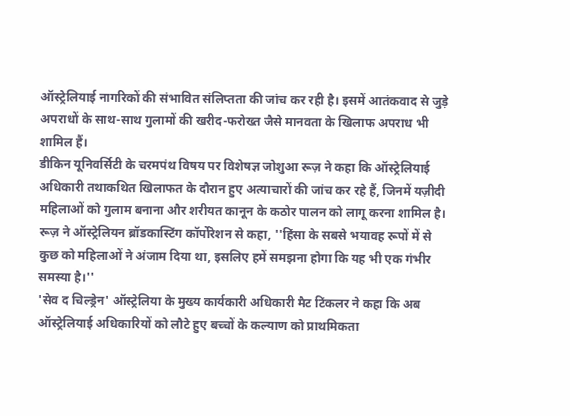ऑस्ट्रेलियाई नागरिकों की संभावित संलिप्तता की जांच कर रही है। इसमें आतंकवाद से जुड़े अपराधों के साथ-साथ गुलामों की खरीद-फरोख्त जैसे मानवता के खिलाफ अपराध भी शामिल हैं।
डीकिन यूनिवर्सिटी के चरमपंथ विषय पर विशेषज्ञ जोशुआ रूज़ ने कहा कि ऑस्ट्रेलियाई अधिकारी तथाकथित खिलाफत के दौरान हुए अत्याचारों की जांच कर रहे हैं, जिनमें यज़ीदी महिलाओं को गुलाम बनाना और शरीयत कानून के कठोर पालन को लागू करना शामिल है।
रूज़ ने ऑस्ट्रेलियन ब्रॉडकास्टिंग कॉर्पोरेशन से कहा, ''हिंसा के सबसे भयावह रूपों में से कुछ को महिलाओं ने अंजाम दिया था, इसलिए हमें समझना होगा कि यह भी एक गंभीर समस्या है।''
'सेव द चिल्ड्रेन' ऑस्ट्रेलिया के मुख्य कार्यकारी अधिकारी मैट टिंकलर ने कहा कि अब ऑस्ट्रेलियाई अधिकारियों को लौटे हुए बच्चों के कल्याण को प्राथमिकता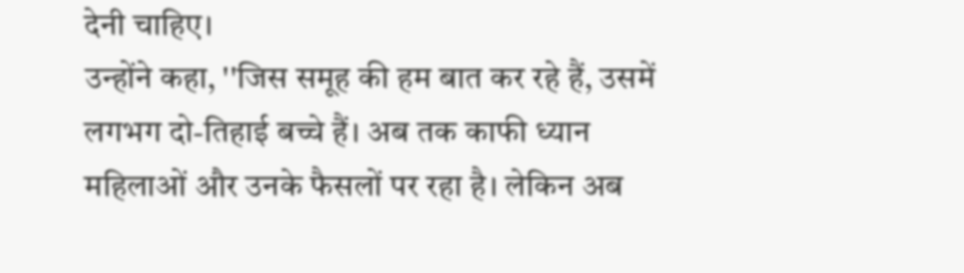देनी चाहिए।
उन्होंने कहा, ''जिस समूह की हम बात कर रहे हैं, उसमें लगभग दो-तिहाई बच्चे हैं। अब तक काफी ध्यान महिलाओं और उनके फैसलों पर रहा है। लेकिन अब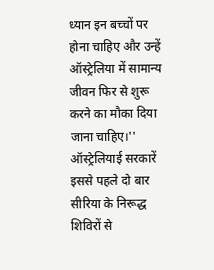ध्यान इन बच्चों पर होना चाहिए और उन्हें ऑस्ट्रेलिया में सामान्य जीवन फिर से शुरू करने का मौका दिया जाना चाहिए।''
ऑस्ट्रेलियाई सरकारें इससे पहले दो बार सीरिया के निरूद्ध शिविरों से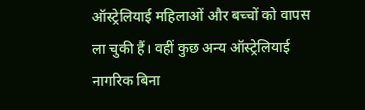ऑस्ट्रेलियाई महिलाओं और बच्चों को वापस ला चुकी हैं। वहीं कुछ अन्य ऑस्ट्रेलियाई नागरिक बिना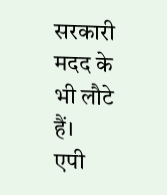सरकारी मदद के भी लौटे हैं।
एपी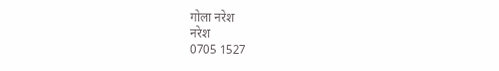गोला नरेश
नरेश
0705 1527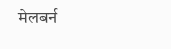मेलबर्न